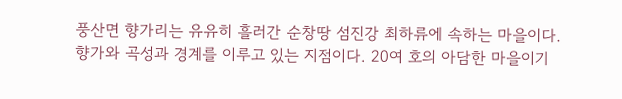풍산면 향가리는 유유히 흘러간 순창땅 섬진강 최하류에 속하는 마을이다.
향가와 곡성과 경계를 이루고 있는 지점이다. 20여 호의 아담한 마을이기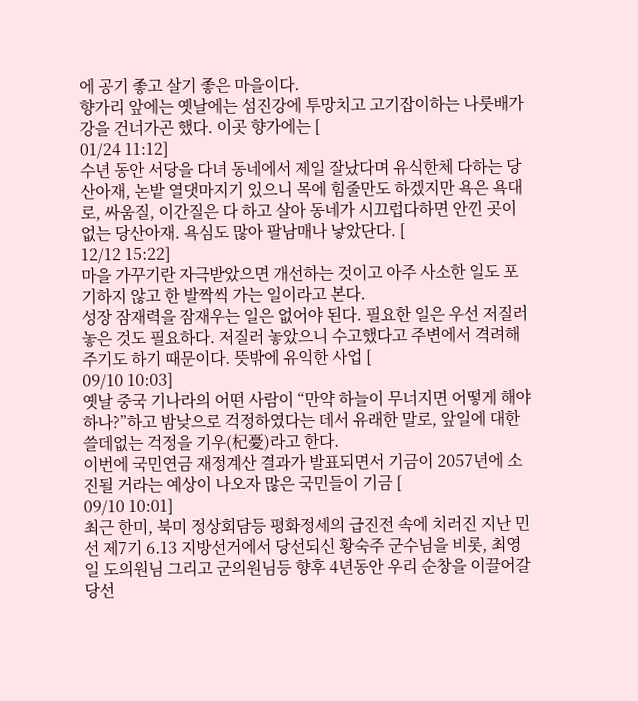에 공기 좋고 살기 좋은 마을이다.
향가리 앞에는 옛날에는 섬진강에 투망치고 고기잡이하는 나룻배가 강을 건너가곤 했다. 이곳 향가에는 [
01/24 11:12]
수년 동안 서당을 다녀 동네에서 제일 잘났다며 유식한체 다하는 당산아재, 논밭 열댓마지기 있으니 목에 힘줄만도 하겠지만 욕은 욕대로, 싸움질, 이간질은 다 하고 살아 동네가 시끄럽다하면 안낀 곳이 없는 당산아재. 욕심도 많아 팔남매나 낳았단다. [
12/12 15:22]
마을 가꾸기란 자극받았으면 개선하는 것이고 아주 사소한 일도 포기하지 않고 한 발짝씩 가는 일이라고 본다.
성장 잠재력을 잠재우는 일은 없어야 된다. 필요한 일은 우선 저질러 놓은 것도 필요하다. 저질러 놓았으니 수고했다고 주변에서 격려해 주기도 하기 때문이다. 뜻밖에 유익한 사업 [
09/10 10:03]
옛날 중국 기나라의 어떤 사람이 “만약 하늘이 무너지면 어떻게 해야 하나?”하고 밤낮으로 걱정하였다는 데서 유래한 말로, 앞일에 대한 쓸데없는 걱정을 기우(杞憂)라고 한다.
이번에 국민연금 재정계산 결과가 발표되면서 기금이 2057년에 소진될 거라는 예상이 나오자 많은 국민들이 기금 [
09/10 10:01]
최근 한미, 북미 정상회담등 평화정세의 급진전 속에 치러진 지난 민선 제7기 6.13 지방선거에서 당선되신 황숙주 군수님을 비롯, 최영일 도의원님 그리고 군의원님등 향후 4년동안 우리 순창을 이끌어갈 당선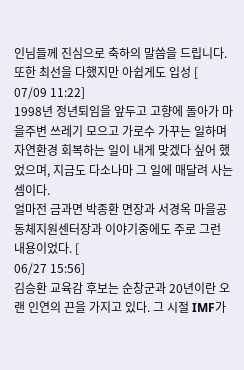인님들께 진심으로 축하의 말씀을 드립니다.
또한 최선을 다했지만 아쉽게도 입성 [
07/09 11:22]
1998년 정년퇴임을 앞두고 고향에 돌아가 마을주변 쓰레기 모으고 가로수 가꾸는 일하며 자연환경 회복하는 일이 내게 맞겠다 싶어 했었으며, 지금도 다소나마 그 일에 매달려 사는 셈이다.
얼마전 금과면 박종환 면장과 서경옥 마을공동체지원센터장과 이야기중에도 주로 그런 내용이었다. [
06/27 15:56]
김승환 교육감 후보는 순창군과 20년이란 오랜 인연의 끈을 가지고 있다. 그 시절 IMF가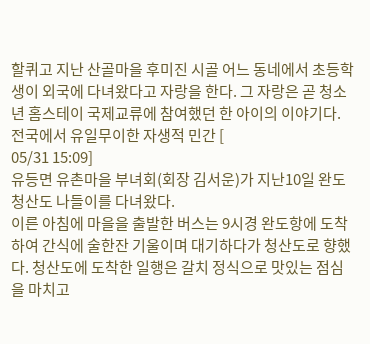할퀴고 지난 산골마을 후미진 시골 어느 동네에서 초등학생이 외국에 다녀왔다고 자랑을 한다. 그 자랑은 곧 청소년 홈스테이 국제교류에 참여했던 한 아이의 이야기다. 전국에서 유일무이한 자생적 민간 [
05/31 15:09]
유등면 유촌마을 부녀회(회장 김서운)가 지난10일 완도 청산도 나들이를 다녀왔다.
이른 아침에 마을을 출발한 버스는 9시경 완도항에 도착하여 간식에 술한잔 기울이며 대기하다가 청산도로 향했다. 청산도에 도착한 일행은 갈치 정식으로 맛있는 점심을 마치고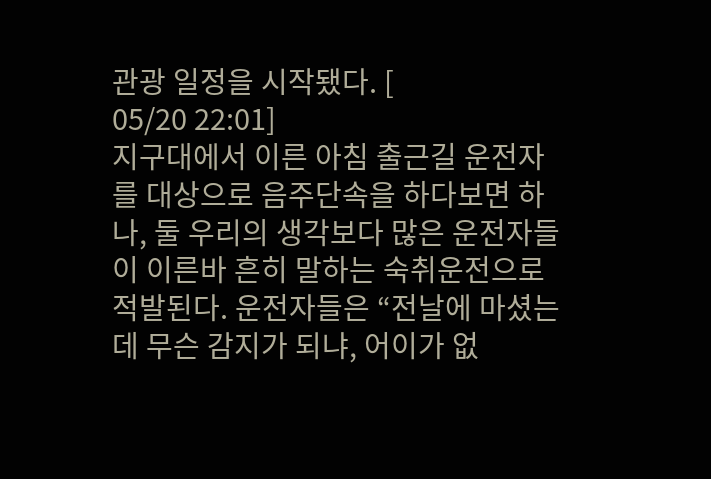관광 일정을 시작됐다. [
05/20 22:01]
지구대에서 이른 아침 출근길 운전자를 대상으로 음주단속을 하다보면 하나, 둘 우리의 생각보다 많은 운전자들이 이른바 흔히 말하는 숙취운전으로 적발된다. 운전자들은 “전날에 마셨는데 무슨 감지가 되냐, 어이가 없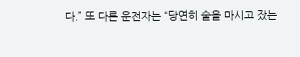다.” 또 다른 운전자는 “당연히 술을 마시고 잤는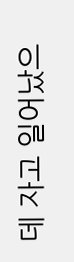데 자고 일어났으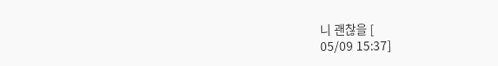니 괜찮을 [
05/09 15:37]